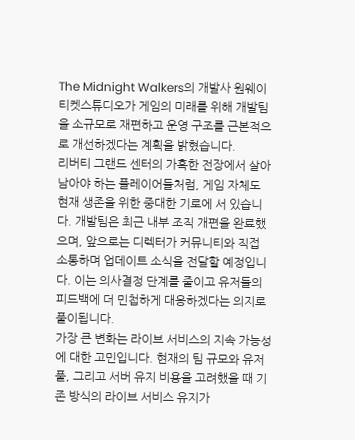The Midnight Walkers의 개발사 원웨이티켓스튜디오가 게임의 미래를 위해 개발팀을 소규모로 재편하고 운영 구조를 근본적으로 개선하겠다는 계획을 밝혔습니다.
리버티 그랜드 센터의 가혹한 전장에서 살아남아야 하는 플레이어들처럼, 게임 자체도 현재 생존을 위한 중대한 기로에 서 있습니다. 개발팀은 최근 내부 조직 개편을 완료했으며, 앞으로는 디렉터가 커뮤니티와 직접 소통하며 업데이트 소식을 전달할 예정입니다. 이는 의사결정 단계를 줄이고 유저들의 피드백에 더 민첩하게 대응하겠다는 의지로 풀이됩니다.
가장 큰 변화는 라이브 서비스의 지속 가능성에 대한 고민입니다. 현재의 팀 규모와 유저 풀, 그리고 서버 유지 비용을 고려했을 때 기존 방식의 라이브 서비스 유지가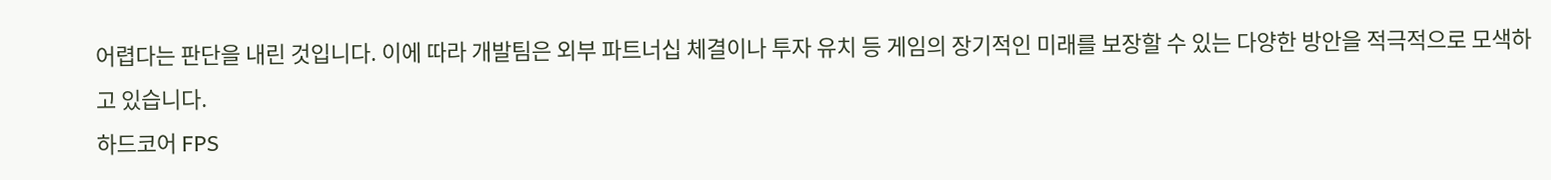어렵다는 판단을 내린 것입니다. 이에 따라 개발팀은 외부 파트너십 체결이나 투자 유치 등 게임의 장기적인 미래를 보장할 수 있는 다양한 방안을 적극적으로 모색하고 있습니다.
하드코어 FPS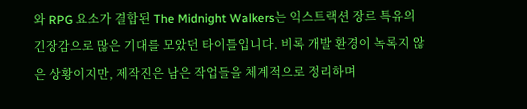와 RPG 요소가 결합된 The Midnight Walkers는 익스트랙션 장르 특유의 긴장감으로 많은 기대를 모았던 타이틀입니다. 비록 개발 환경이 녹록지 않은 상황이지만, 제작진은 남은 작업들을 체계적으로 정리하며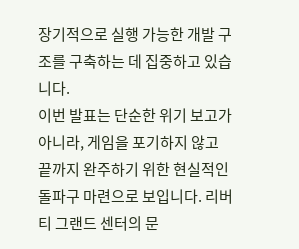장기적으로 실행 가능한 개발 구조를 구축하는 데 집중하고 있습니다.
이번 발표는 단순한 위기 보고가 아니라, 게임을 포기하지 않고 끝까지 완주하기 위한 현실적인 돌파구 마련으로 보입니다. 리버티 그랜드 센터의 문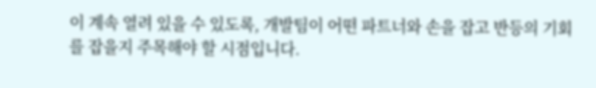이 계속 열려 있을 수 있도록, 개발팀이 어떤 파트너와 손을 잡고 반등의 기회를 잡을지 주목해야 할 시점입니다.